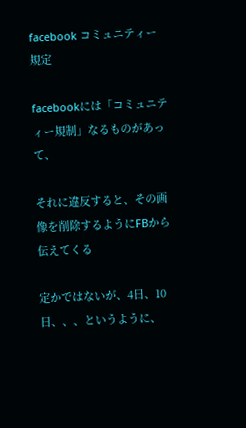facebook コミュニティー規定

facebookには「コミュニティー規制」なるものがあって、

それに違反すると、その画像を削除するようにFBから伝えてくる

定かではないが、4日、10日、、、というように、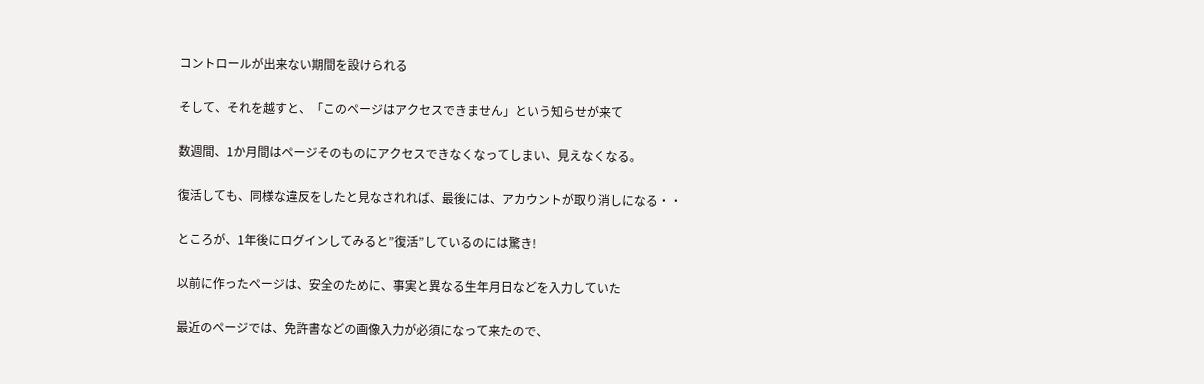コントロールが出来ない期間を設けられる

そして、それを越すと、「このページはアクセスできません」という知らせが来て

数週間、1か月間はページそのものにアクセスできなくなってしまい、見えなくなる。

復活しても、同様な違反をしたと見なされれば、最後には、アカウントが取り消しになる・・

ところが、1年後にログインしてみると”復活”しているのには驚き!

以前に作ったページは、安全のために、事実と異なる生年月日などを入力していた

最近のページでは、免許書などの画像入力が必須になって来たので、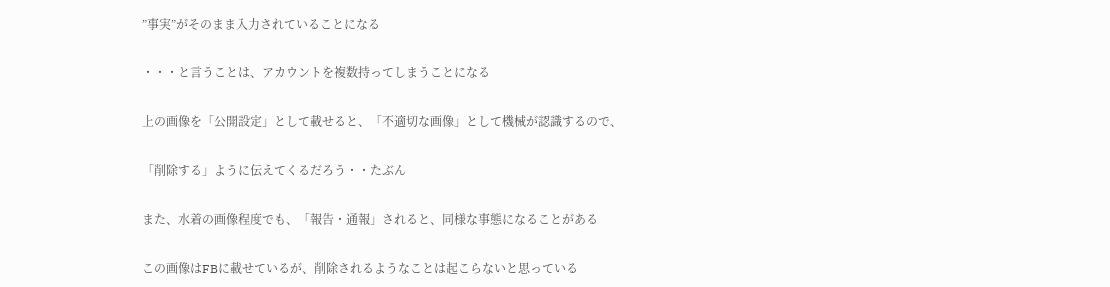”事実”がそのまま入力されていることになる

・・・と言うことは、アカウントを複数持ってしまうことになる

上の画像を「公開設定」として載せると、「不適切な画像」として機械が認識するので、

「削除する」ように伝えてくるだろう・・たぶん

また、水着の画像程度でも、「報告・通報」されると、同様な事態になることがある

この画像はFBに載せているが、削除されるようなことは起こらないと思っている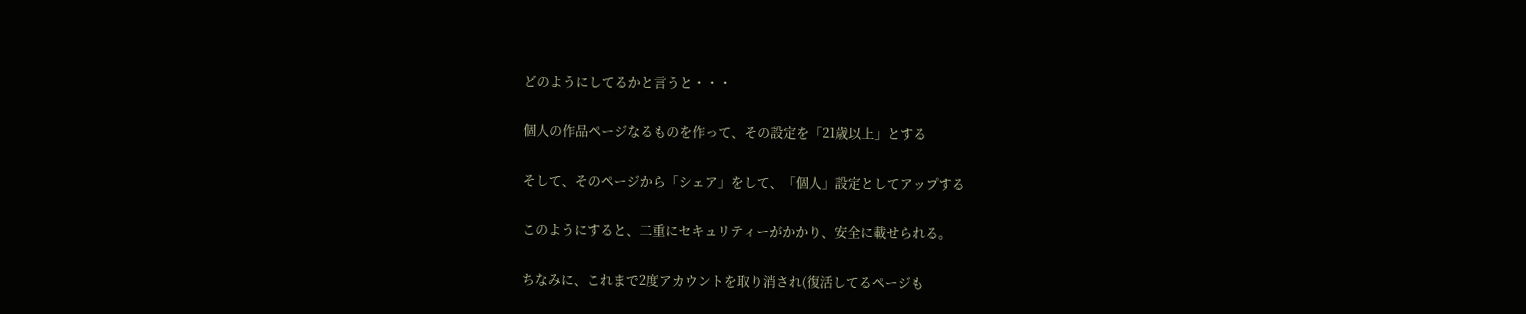どのようにしてるかと言うと・・・

個人の作品ページなるものを作って、その設定を「21歳以上」とする

そして、そのページから「シェア」をして、「個人」設定としてアップする

このようにすると、二重にセキュリティーがかかり、安全に載せられる。

ちなみに、これまで2度アカウントを取り消され(復活してるページも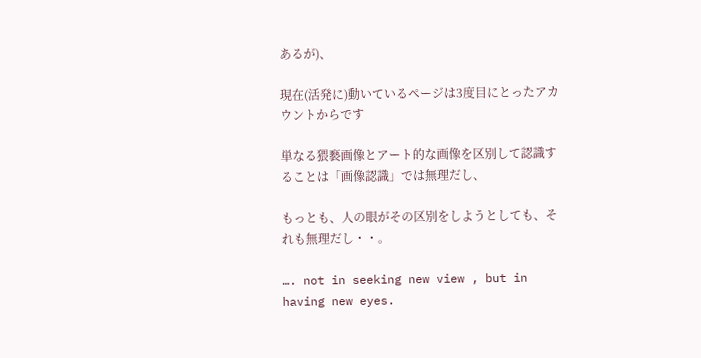あるが)、

現在(活発に)動いているページは3度目にとったアカウントからです

単なる猥褻画像とアート的な画像を区別して認識することは「画像認識」では無理だし、

もっとも、人の眼がその区別をしようとしても、それも無理だし・・。

…. not in seeking new view , but in having new eyes.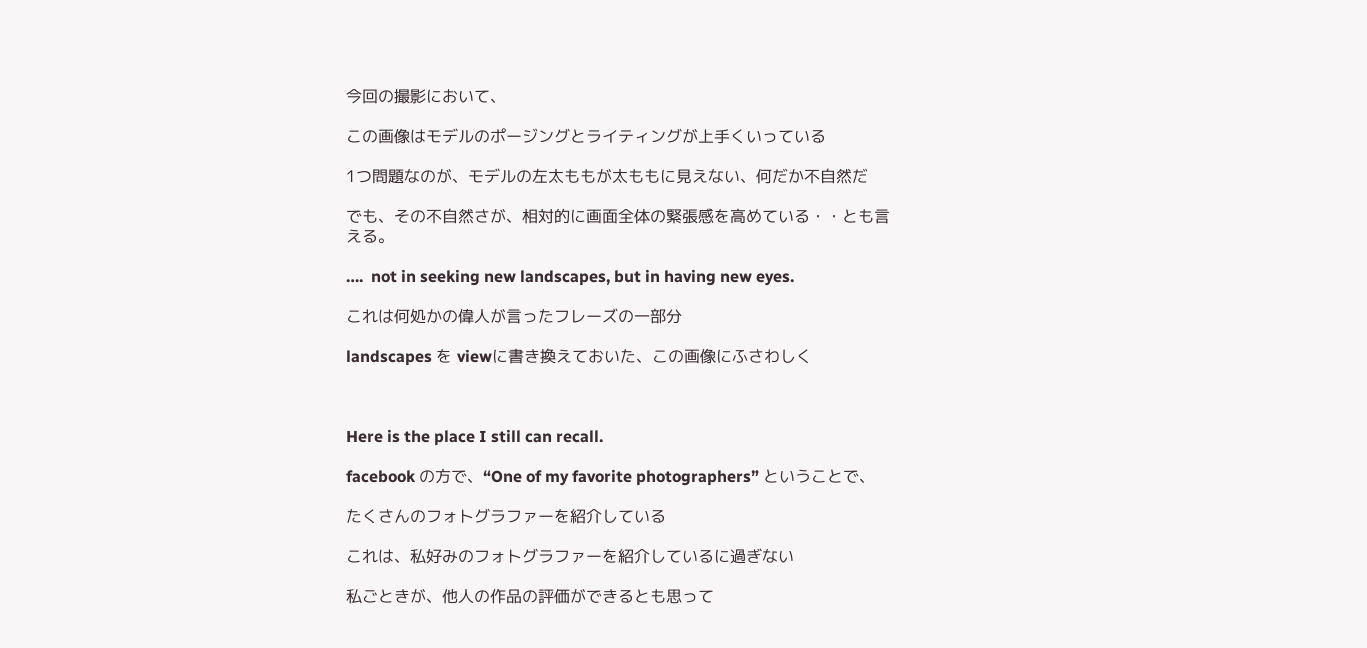今回の撮影において、

この画像はモデルのポージングとライティングが上手くいっている

1つ問題なのが、モデルの左太ももが太ももに見えない、何だか不自然だ

でも、その不自然さが、相対的に画面全体の緊張感を高めている・・とも言える。

….  not in seeking new landscapes, but in having new eyes.

これは何処かの偉人が言ったフレーズの一部分

landscapes を viewに書き換えておいた、この画像にふさわしく



Here is the place I still can recall.

facebook の方で、“One of my favorite photographers” ということで、

たくさんのフォトグラファーを紹介している

これは、私好みのフォトグラファーを紹介しているに過ぎない

私ごときが、他人の作品の評価ができるとも思って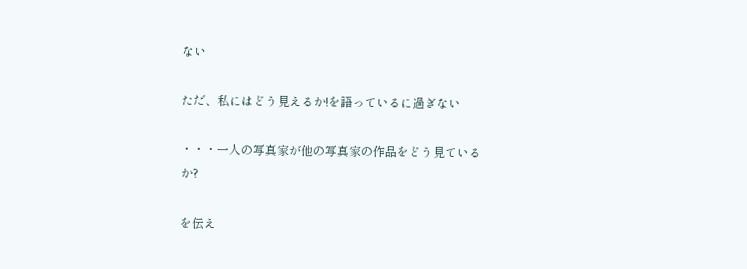ない

ただ、私にはどう見えるか!を語っているに過ぎない

・・・一人の写真家が他の写真家の作品をどう見ているか?

を伝え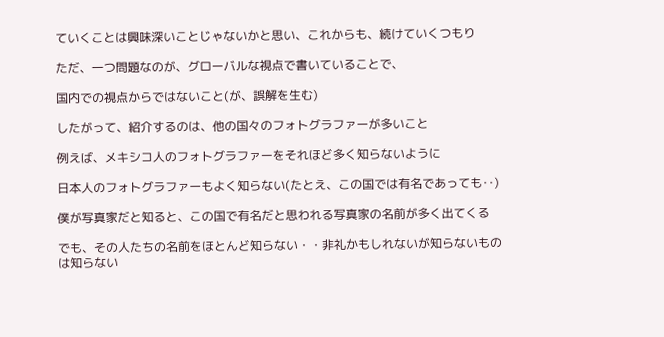ていくことは興味深いことじゃないかと思い、これからも、続けていくつもり

ただ、一つ問題なのが、グローバルな視点で書いていることで、

国内での視点からではないこと(が、誤解を生む)

したがって、紹介するのは、他の国々のフォトグラファーが多いこと

例えば、メキシコ人のフォトグラファーをそれほど多く知らないように

日本人のフォトグラファーもよく知らない(たとえ、この国では有名であっても‥)

僕が写真家だと知ると、この国で有名だと思われる写真家の名前が多く出てくる

でも、その人たちの名前をほとんど知らない・・非礼かもしれないが知らないものは知らない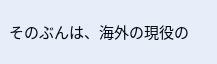そのぶんは、海外の現役の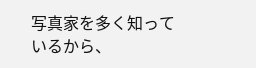写真家を多く知っているから、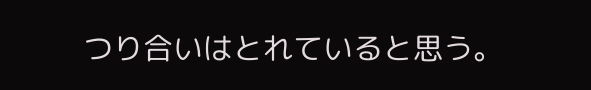つり合いはとれていると思う。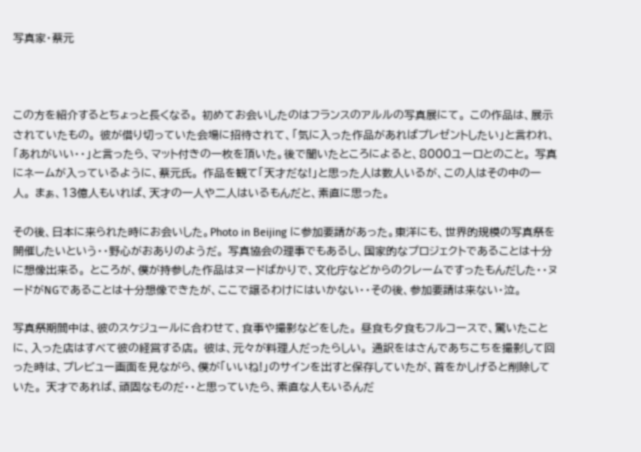写真家・蔡元



この方を紹介するとちょっと長くなる。 初めてお会いしたのはフランスのアルルの写真展にて。 この作品は、展示されていたもの。 彼が借り切っていた会場に招待されて、「気に入った作品があればプレゼントしたい」と言われ、「あれがいい・・」と言ったら、マット付きの一枚を頂いた。後で聞いたところによると、8000ユーロとのこと。 写真にネームが入っているように、蔡元氏。 作品を観て「天才だな!」と思った人は数人いるが、この人はその中の一人。 まぁ、13億人もいれば、天才の一人や二人はいるもんだと、素直に思った。

その後、日本に来られた時にお会いした。Photo in Beijing に参加要請があった。東洋にも、世界的規模の写真祭を開催したいという・・野心がおありのようだ。 写真協会の理事でもあるし、国家的なプロジェクトであることは十分に想像出来る。 ところが、僕が持参した作品はヌードばかりで、文化庁などからのクレームですったもんだした・・ヌードがNGであることは十分想像できたが、ここで譲るわけにはいかない・・その後、参加要請は来ない・泣。

写真祭期間中は、彼のスケジュールに合わせて、食事や撮影などをした。 昼食も夕食もフルコースで、驚いたことに、入った店はすべて彼の経営する店。 彼は、元々が料理人だったらしい。 通訳をはさんであちこちを撮影して回った時は、プレビュー画面を見ながら、僕が「いいね!」のサインを出すと保存していたが、首をかしげると削除していた。 天才であれば、頑固なものだ・・と思っていたら、素直な人もいるんだ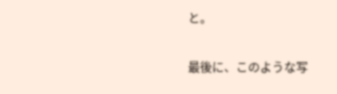と。

最後に、このような写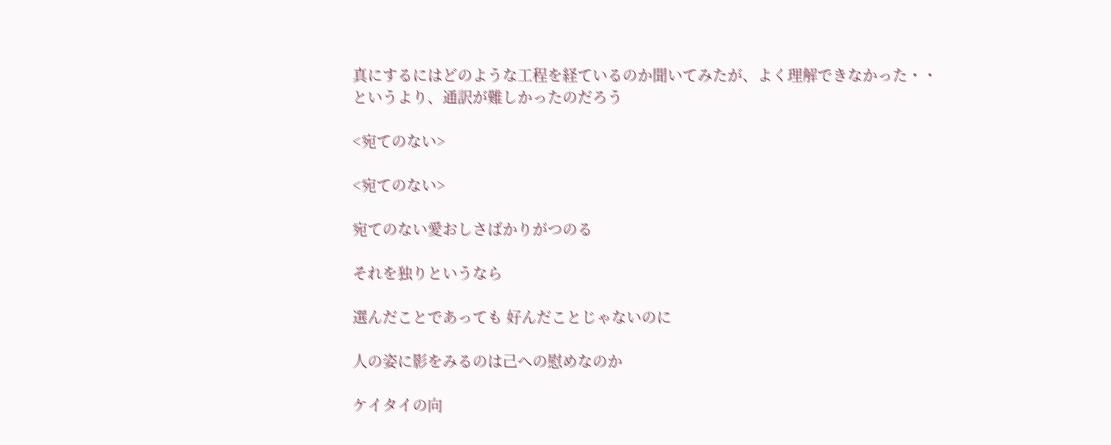真にするにはどのような工程を経ているのか聞いてみたが、よく理解できなかった・・というより、通訳が難しかったのだろう

<宛てのない>

<宛てのない>

宛てのない愛おしさばかりがつのる

それを独りというなら

選んだことであっても 好んだことじゃないのに

人の姿に影をみるのは己への慰めなのか

ケイタイの向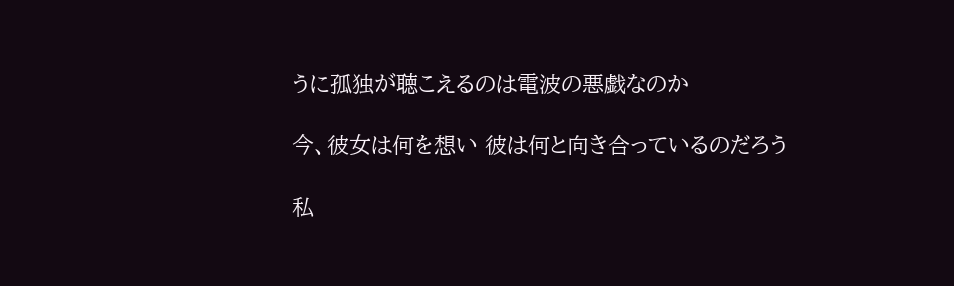うに孤独が聴こえるのは電波の悪戯なのか

今、彼女は何を想い 彼は何と向き合っているのだろう

私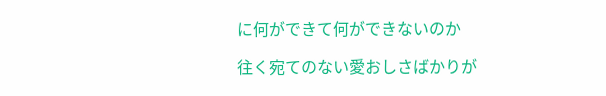に何ができて何ができないのか

往く宛てのない愛おしさばかりが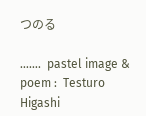つのる

…….  pastel image & poem :  Testuro Higashi